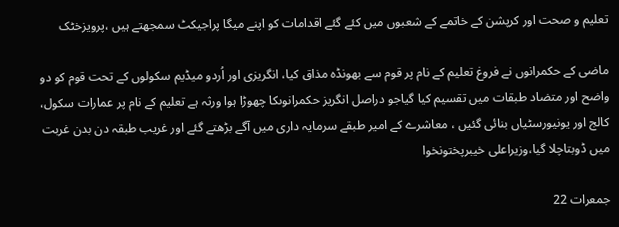تعلیم و صحت اور کرپشن کے خاتمے کے شعبوں میں کئے گئے اقدامات کو اپنے میگا پراجیکٹ سمجھتے ہیں ،پرویزخٹک

ماضی کے حکمرانوں نے فروغ تعلیم کے نام پر قوم سے بھونڈہ مذاق کیا، انگریزی اور اُردو میڈیم سکولوں کے تحت قوم کو دو واضح اور متضاد طبقات میں تقسیم کیا گیاجو دراصل انگریز حکمرانوںکا چھوڑا ہوا ورثہ ہے تعلیم کے نام پر عمارات سکول، کالج اور یونیورسٹیاں بنائی گئیں ، معاشرے کے امیر طبقے سرمایہ داری میں آگے بڑھتے گئے اور غریب طبقہ دن بدن غربت میں ڈوبتاچلا گیا،وزیراعلی خیبرپختونخوا

جمعرات 22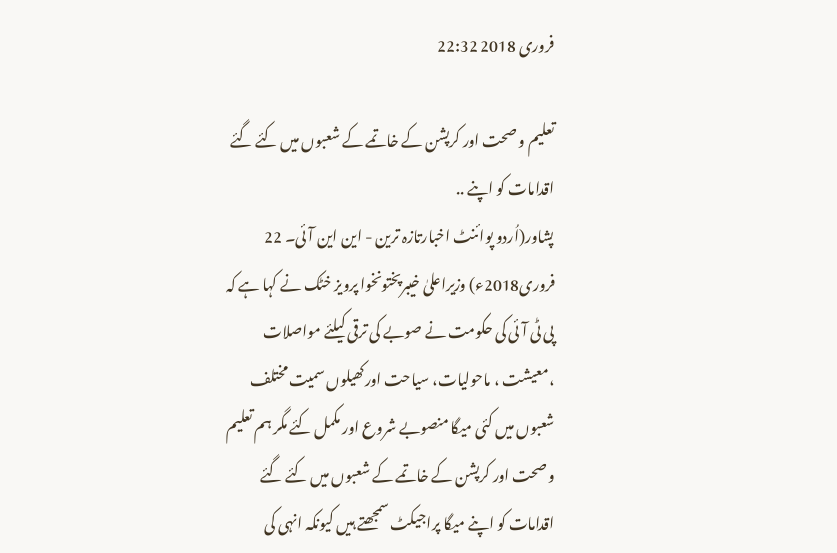فروری 2018 22:32

تعلیم و صحت اور کرپشن کے خاتمے کے شعبوں میں کئے گئے اقدامات کو اپنے ..
پشاور(اُردو پوائنٹ اخبارتازہ ترین - این این آئی۔ 22 فروری2018ء) وزیراعلیٰ خیبرپختونخوا پرویز خٹک نے کہا ہے کہ پی ٹی آئی کی حکومت نے صوبے کی ترقی کیلئے مواصلات ،معیشت ، ماحولیات، سیاحت اورکھیلوں سمیت مختلف شعبوں میں کئی میگا منصوبے شروع اور مکمل کئے مگر ہم تعلیم و صحت اور کرپشن کے خاتمے کے شعبوں میں کئے گئے اقدامات کو اپنے میگا پراجیکٹ سمجھتے ہیں کیونکہ انہی کی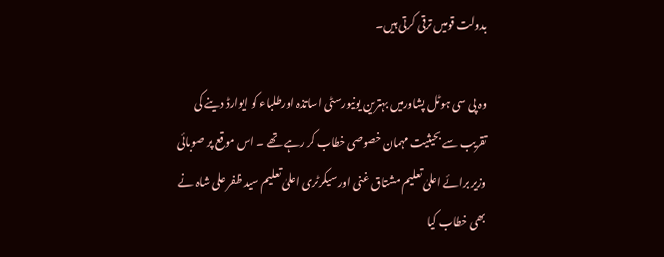بدولت قومیں ترقی کرتی ہیں۔

وہ پی سی ہوٹل پشاورمیں بہترین یونیورسٹی اساتذہ اورطلباء کو ایوارڈ دینے کی تقریب سے بحیثیت مہمان خصوصی خطاب کر رہے تھے ۔ اس موقع پر صوبائی وزیر برائے اعلیٰ تعلیم مشتاق غنی اور سیکرٹری اعلیٰ تعلیم سید ظفر علی شاہ نے بھی خطاب کیا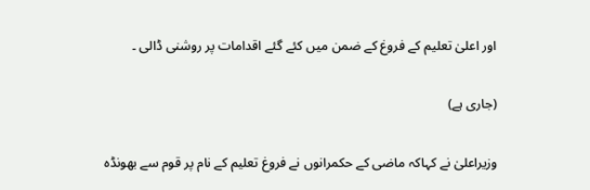اور اعلیٰ تعلیم کے فروغ کے ضمن میں کئے گئے اقدامات پر روشنی ڈالی ۔

(جاری ہے)

وزیراعلیٰ نے کہاکہ ماضی کے حکمرانوں نے فروغ تعلیم کے نام پر قوم سے بھونڈہ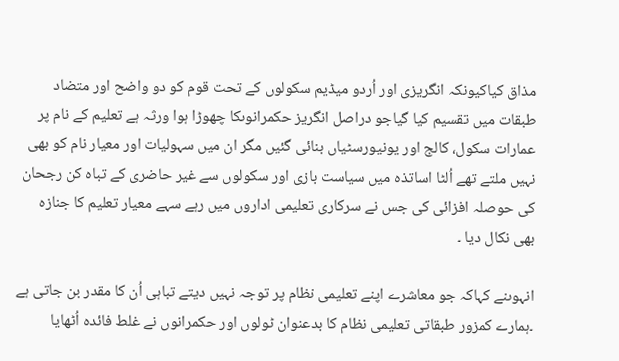مذاق کیاکیونکہ انگریزی اور اُردو میڈیم سکولوں کے تحت قوم کو دو واضح اور متضاد طبقات میں تقسیم کیا گیاجو دراصل انگریز حکمرانوںکا چھوڑا ہوا ورثہ ہے تعلیم کے نام پر عمارات سکول، کالج اور یونیورسٹیاں بنائی گئیں مگر ان میں سہولیات اور معیار نام کو بھی نہیں ملتے تھے اُلٹا اساتذہ میں سیاست بازی اور سکولوں سے غیر حاضری کے تباہ کن رجحان کی حوصلہ افزائی کی جس نے سرکاری تعلیمی اداروں میں رہے سہے معیار تعلیم کا جنازہ بھی نکال دیا ۔

انہوںنے کہاکہ جو معاشرے اپنے تعلیمی نظام پر توجہ نہیں دیتے تباہی اُن کا مقدر بن جاتی ہے ۔ہمارے کمزور طبقاتی تعلیمی نظام کا بدعنوان ٹولوں اور حکمرانوں نے غلط فائدہ اُٹھایا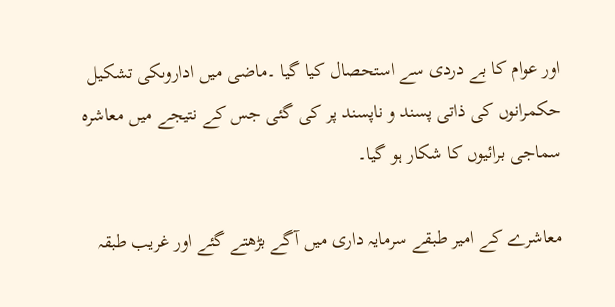اور عوام کا بے دردی سے استحصال کیا گیا ۔ماضی میں اداروںکی تشکیل حکمرانوں کی ذاتی پسند و ناپسند پر کی گئی جس کے نتیجے میں معاشرہ سماجی برائیوں کا شکار ہو گیا۔

معاشرے کے امیر طبقے سرمایہ داری میں آگے بڑھتے گئے اور غریب طبقہ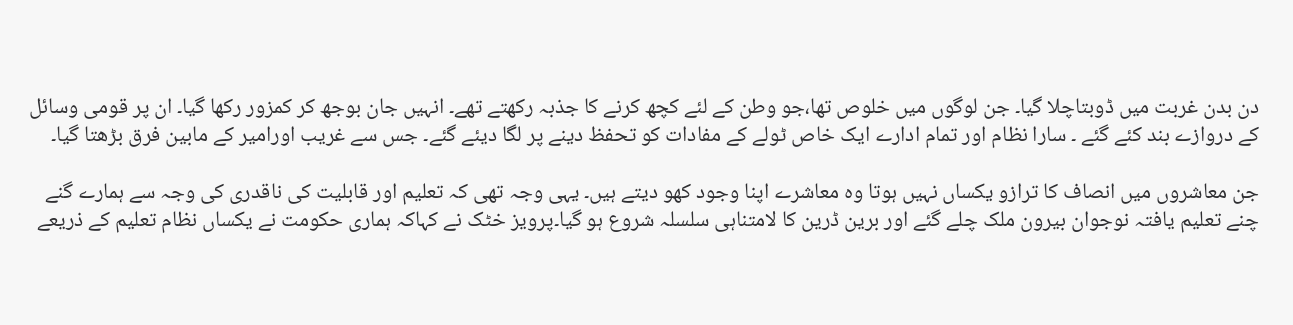دن بدن غربت میں ڈوبتاچلا گیا۔ جن لوگوں میں خلوص تھا،جو وطن کے لئے کچھ کرنے کا جذبہ رکھتے تھے۔ انہیں جان بوجھ کر کمزور رکھا گیا۔ ان پر قومی وسائل کے دروازے بند کئے گئے ۔ سارا نظام اور تمام ادارے ایک خاص ٹولے کے مفادات کو تحفظ دینے پر لگا دیئے گئے۔ جس سے غریب اورامیر کے مابین فرق بڑھتا گیا۔

جن معاشروں میں انصاف کا ترازو یکساں نہیں ہوتا وہ معاشرے اپنا وجود کھو دیتے ہیں۔ یہی وجہ تھی کہ تعلیم اور قابلیت کی ناقدری کی وجہ سے ہمارے گنے چنے تعلیم یافتہ نوجوان بیرون ملک چلے گئے اور برین ڈرین کا لامتناہی سلسلہ شروع ہو گیا۔پرویز خٹک نے کہاکہ ہماری حکومت نے یکساں نظام تعلیم کے ذریعے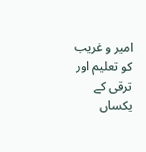امیر و غریب کو تعلیم اور ترقی کے یکساں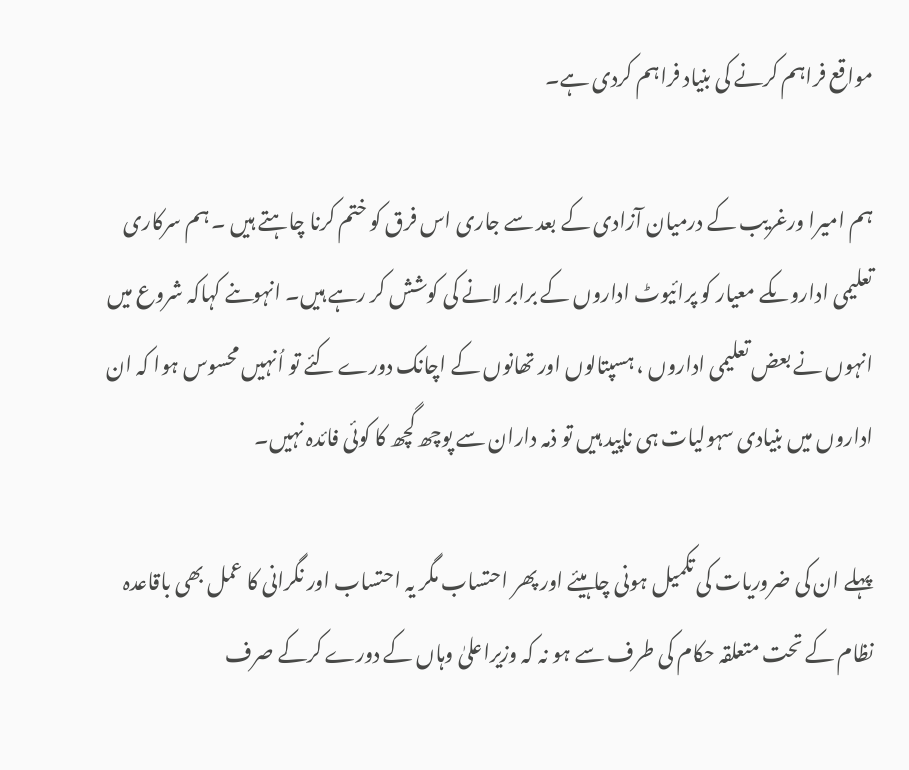مواقع فراہم کرنے کی بنیاد فراہم کردی ہے۔

ہم امیرا ورغریب کے درمیان آزادی کے بعد سے جاری اس فرق کو ختم کرنا چاہتے ہیں ۔ ہم سرکاری تعلیمی اداروںکے معیار کو پرائیوٹ اداروں کے برابر لانے کی کوشش کر رہے ہیں۔ انہوںنے کہاکہ شروع میں انہوں نے بعض تعلیمی اداروں ، ہسپتالوں اور تھانوں کے اچانک دورے کئے تو اُنہیں محسوس ہوا کہ ان اداروں میں بنیادی سہولیات ہی ناپید ہیں تو ذمہ داران سے پوچھ گچھ کا کوئی فائدہ نہیں۔

پہلے ان کی ضروریات کی تکمیل ہونی چاہیئے اور پھر احتساب مگر یہ احتساب اور نگرانی کا عمل بھی باقاعدہ نظام کے تحت متعلقہ حکام کی طرف سے ہو نہ کہ وزیراعلیٰ وہاں کے دورے کرکے صرف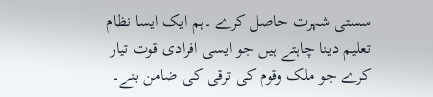سستی شہرت حاصل کرے ۔ہم ایک ایسا نظام تعلیم دینا چاہتے ہیں جو ایسی افرادی قوت تیار کرے جو ملک وقوم کی ترقی کی ضامن بنے۔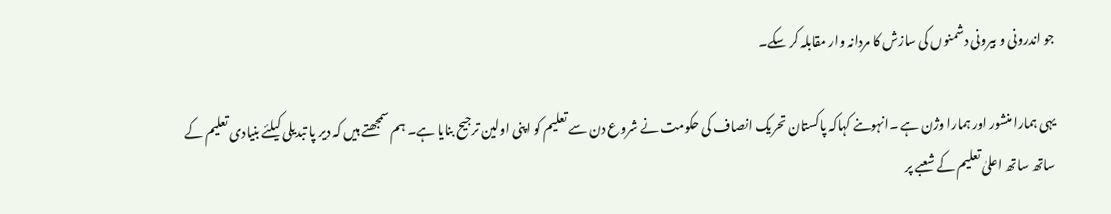جو اندرونی و بیرونی دشمنوں کی سازش کا مردانہ وار مقابلہ کر سکے۔

یہی ہمارا منشور اور ہمارا وژن ہے ۔انہوںنے کہاکہ پاکستان تحریک انصاف کی حکومت نے شروع دن سے تعلیم کو اپنی اولین ترجیح بنایا ہے۔ ہم سمجھتے ہیں کہ دیر پا تبدیلی کیلئے بنیادی تعلیم کے ساتھ ساتھ اعلیٰ تعلیم کے شعبے پر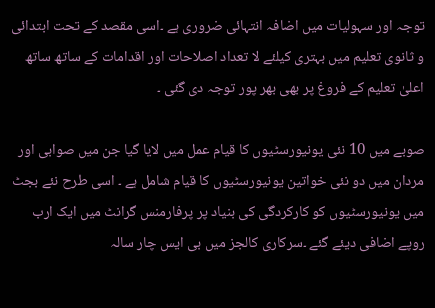توجہ اور سہولیات میں اضافہ انتہائی ضروری ہے ۔اسی مقصد کے تحت ابتدائی و ثانوی تعلیم میں بہتری کیلئے لا تعداد اصلاحات اور اقدامات کے ساتھ ساتھ اعلیٰ تعلیم کے فروغ پر بھی بھر پور توجہ دی گئی ۔

صوبے میں 10 نئی یونیورسٹیوں کا قیام عمل میں لایا گیا جن میں صوابی اور مردان میں دو نئی خواتین یونیورسٹیوں کا قیام شامل ہے ۔ اسی طرح نئے بجٹ میں یونیورسٹیوں کو کارکردگی کی بنیاد پر پرفارمنس گرانٹ میں ایک ارب روپے اضافی دیئے گئے ۔سرکاری کالجز میں بی ایس چار سالہ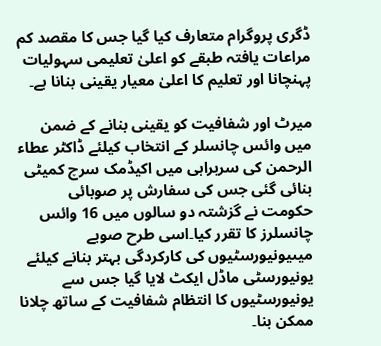ڈگری پروگرام متعارف کیا گیا جس کا مقصد کم مراعات یافتہ طبقے کو اعلیٰ تعلیمی سہولیات پہنچانا اور تعلیم کا اعلیٰ معیار یقینی بنانا ہے۔

میرٹ اور شفافیت کو یقینی بنانے کے ضمن میں وائس چانسلر کے انتخاب کیلئے ڈاکٹر عطاء الرحمن کی سربراہی میں اکیڈمک سرچ کمیٹی بنائی گئی جس کی سفارش پر صوبائی حکومت نے گزشتہ دو سالوں میں 16 وائس چانسلرز کا تقرر کیا۔اسی طرح صوبے میںیونیورسٹیوں کی کارکردگی بہتر بنانے کیلئے یونیورسٹی ماڈل ایکٹ لایا گیا جس سے یونیورسٹیوں کا انتظام شفافیت کے ساتھ چلانا ممکن بنا۔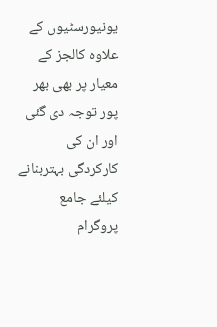یونیورسٹیوں کے علاوہ کالجز کے معیار پر بھی بھر پور توجہ دی گئی اور ان کی کارکردگی بہتربنانے کیلئے جامع پروگرام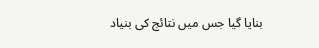بنایا گیا جس میں نتائج کی بنیاد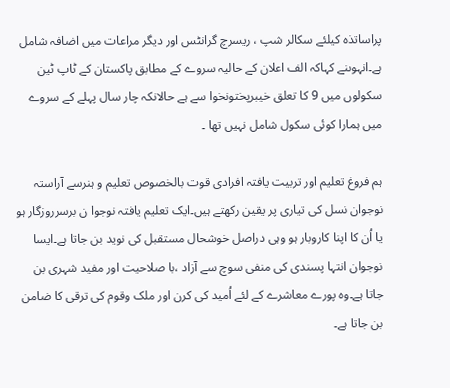پراساتذہ کیلئے سکالر شپ ، ریسرچ گرانٹس اور دیگر مراعات میں اضافہ شامل ہے۔انہوںنے کہاکہ الف اعلان کے حالیہ سروے کے مطابق پاکستان کے ٹاپ ٹین سکولوں میں 9 کا تعلق خیبرپختونخوا سے ہے حالانکہ چار سال پہلے کے سروے میں ہمارا کوئی سکول شامل نہیں تھا ۔

ہم فروغ تعلیم اور تربیت یافتہ افرادی قوت بالخصوص تعلیم و ہنرسے آراستہ نوجوان نسل کی تیاری پر یقین رکھتے ہیں۔ایک تعلیم یافتہ نوجوا ن برسرروزگار ہو یا اُن کا اپنا کاروبار ہو وہی دراصل خوشحال مستقبل کی نوید بن جاتا ہے۔ایسا نوجوان انتہا پسندی کی منفی سوچ سے آزاد ،با صلاحیت اور مفید شہری بن جاتا ہے۔وہ پورے معاشرے کے لئے اُمید کی کرن اور ملک وقوم کی ترقی کا ضامن بن جاتا ہے۔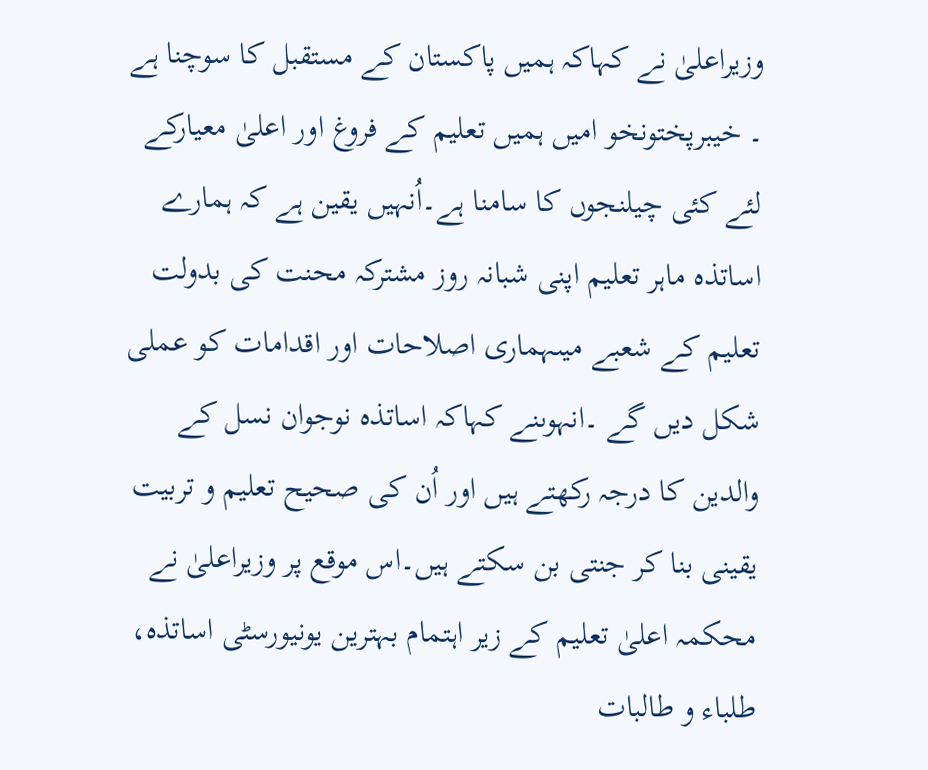وزیراعلیٰ نے کہاکہ ہمیں پاکستان کے مستقبل کا سوچنا ہے ۔ خیبرپختونخو امیں ہمیں تعلیم کے فروغ اور اعلیٰ معیارکے لئے کئی چیلنجوں کا سامنا ہے۔اُنہیں یقین ہے کہ ہمارے اساتذہ ماہر تعلیم اپنی شبانہ روز مشترکہ محنت کی بدولت تعلیم کے شعبے میںہماری اصلاحات اور اقدامات کو عملی شکل دیں گے ۔انہوںنے کہاکہ اساتذہ نوجوان نسل کے والدین کا درجہ رکھتے ہیں اور اُن کی صحیح تعلیم و تربیت یقینی بنا کر جنتی بن سکتے ہیں۔اس موقع پر وزیراعلیٰ نے محکمہ اعلیٰ تعلیم کے زیر اہتمام بہترین یونیورسٹی اساتذہ، طلباء و طالبات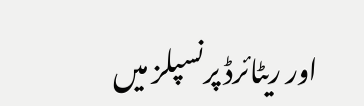اور ریٹائرڈ پرنسپلز میں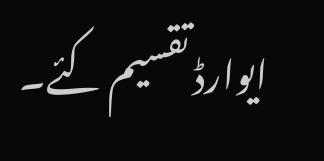ایوارڈ تقسیم کئے۔